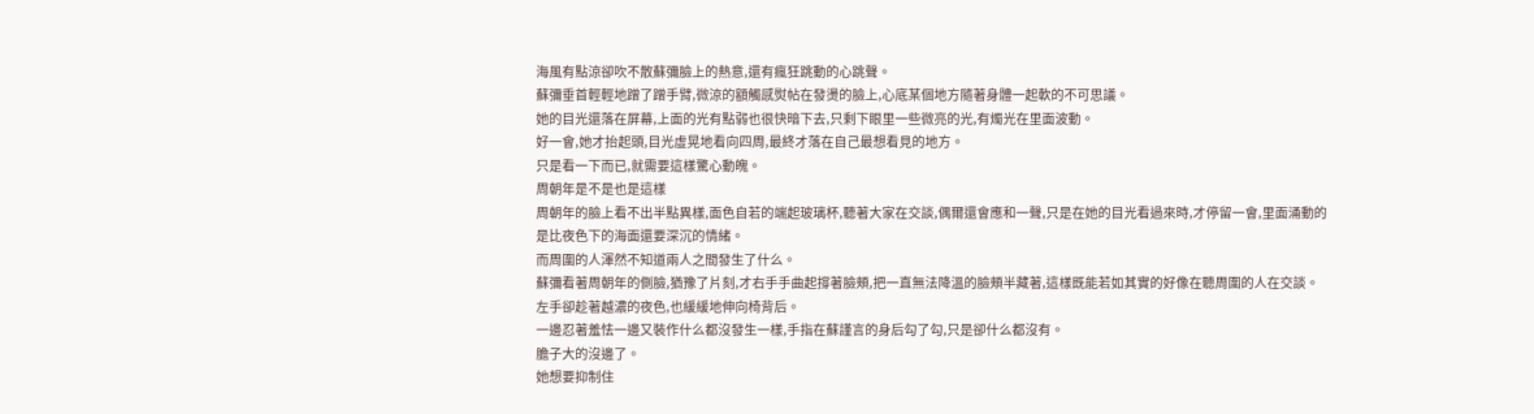海風有點涼卻吹不散蘇彌臉上的熱意,還有瘋狂跳動的心跳聲。
蘇彌垂首輕輕地蹭了蹭手臂,微涼的額觸感熨帖在發燙的臉上,心底某個地方隨著身體一起軟的不可思議。
她的目光還落在屏幕,上面的光有點弱也很快暗下去,只剩下眼里一些微亮的光,有燭光在里面波動。
好一會,她才抬起頭,目光虛晃地看向四周,最終才落在自己最想看見的地方。
只是看一下而已,就需要這樣驚心動魄。
周朝年是不是也是這樣
周朝年的臉上看不出半點異樣,面色自若的端起玻璃杯,聽著大家在交談,偶爾還會應和一聲,只是在她的目光看過來時,才停留一會,里面涌動的是比夜色下的海面還要深沉的情緒。
而周圍的人渾然不知道兩人之間發生了什么。
蘇彌看著周朝年的側臉,猶豫了片刻,才右手手曲起撐著臉頰,把一直無法降溫的臉頰半藏著,這樣既能若如其實的好像在聽周圍的人在交談。
左手卻趁著越濃的夜色,也緩緩地伸向椅背后。
一邊忍著羞怯一邊又裝作什么都沒發生一樣,手指在蘇謹言的身后勾了勾,只是卻什么都沒有。
膽子大的沒邊了。
她想要抑制住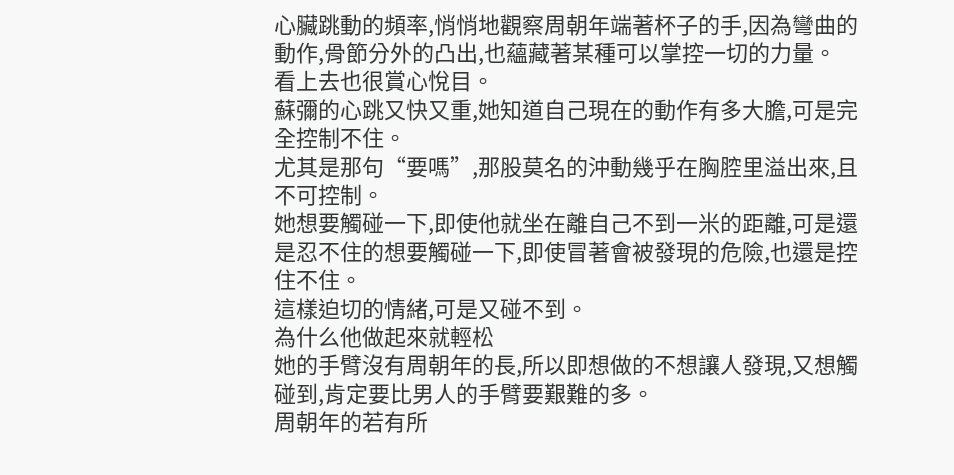心臟跳動的頻率,悄悄地觀察周朝年端著杯子的手,因為彎曲的動作,骨節分外的凸出,也蘊藏著某種可以掌控一切的力量。
看上去也很賞心悅目。
蘇彌的心跳又快又重,她知道自己現在的動作有多大膽,可是完全控制不住。
尤其是那句“要嗎”,那股莫名的沖動幾乎在胸腔里溢出來,且不可控制。
她想要觸碰一下,即使他就坐在離自己不到一米的距離,可是還是忍不住的想要觸碰一下,即使冒著會被發現的危險,也還是控住不住。
這樣迫切的情緒,可是又碰不到。
為什么他做起來就輕松
她的手臂沒有周朝年的長,所以即想做的不想讓人發現,又想觸碰到,肯定要比男人的手臂要艱難的多。
周朝年的若有所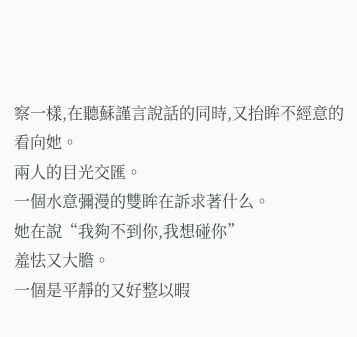察一樣,在聽蘇謹言說話的同時,又抬眸不經意的看向她。
兩人的目光交匯。
一個水意彌漫的雙眸在訴求著什么。
她在說“我夠不到你,我想碰你”
羞怯又大膽。
一個是平靜的又好整以暇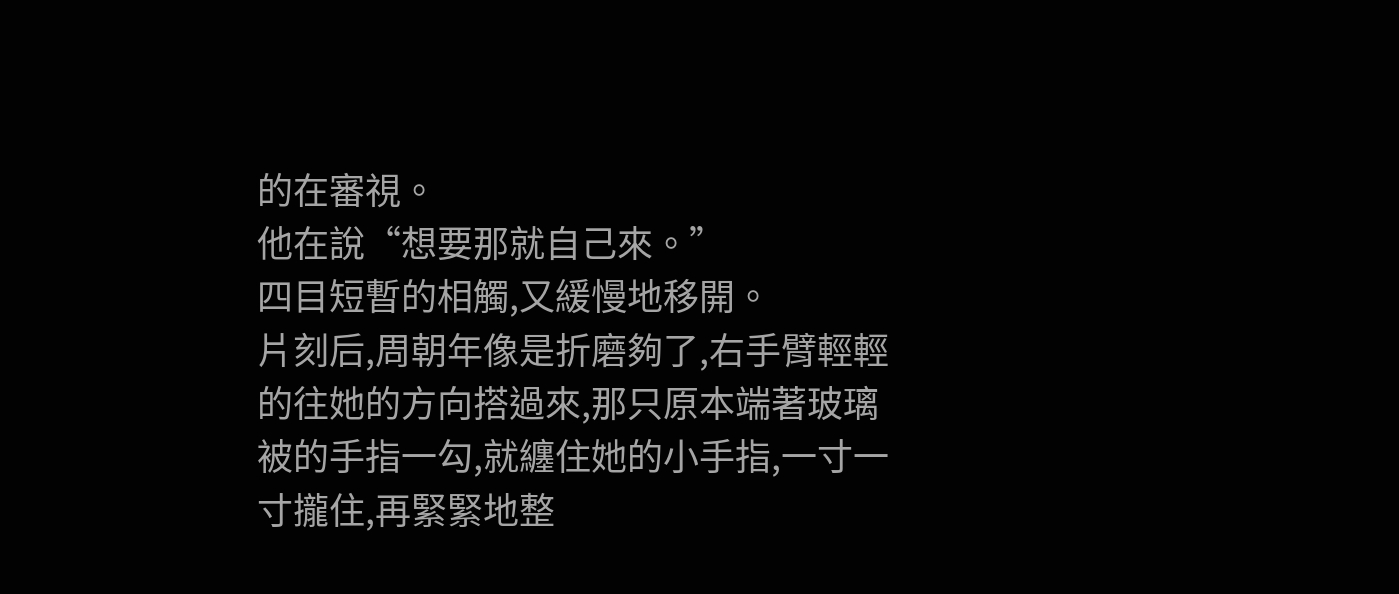的在審視。
他在說“想要那就自己來。”
四目短暫的相觸,又緩慢地移開。
片刻后,周朝年像是折磨夠了,右手臂輕輕的往她的方向搭過來,那只原本端著玻璃被的手指一勾,就纏住她的小手指,一寸一寸攏住,再緊緊地整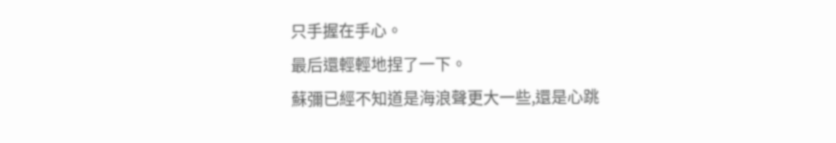只手握在手心。
最后還輕輕地捏了一下。
蘇彌已經不知道是海浪聲更大一些,還是心跳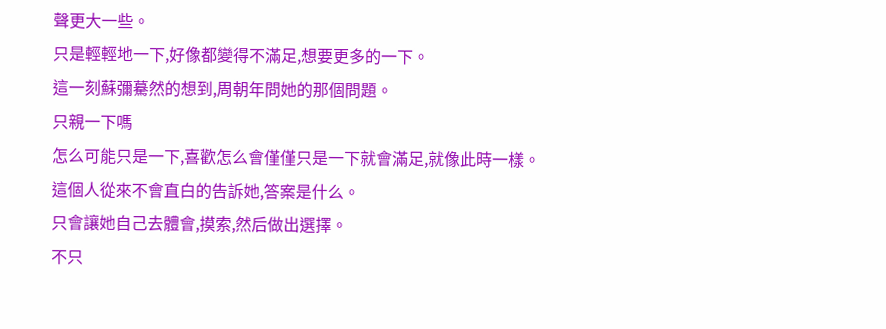聲更大一些。
只是輕輕地一下,好像都變得不滿足,想要更多的一下。
這一刻蘇彌驀然的想到,周朝年問她的那個問題。
只親一下嗎
怎么可能只是一下,喜歡怎么會僅僅只是一下就會滿足,就像此時一樣。
這個人從來不會直白的告訴她,答案是什么。
只會讓她自己去體會,摸索,然后做出選擇。
不只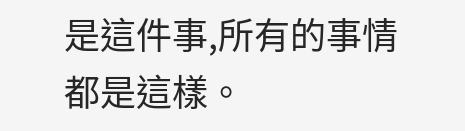是這件事,所有的事情都是這樣。